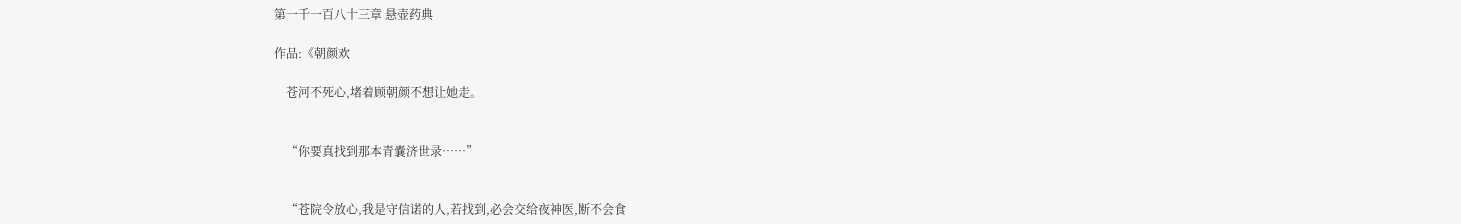第一千一百八十三章 悬壶药典

作品:《朝颜欢

    苍河不死心,堵着顾朝颜不想让她走。


    “你要真找到那本青嚢济世录……”


    “苍院令放心,我是守信诺的人,若找到,必会交给夜神医,断不会食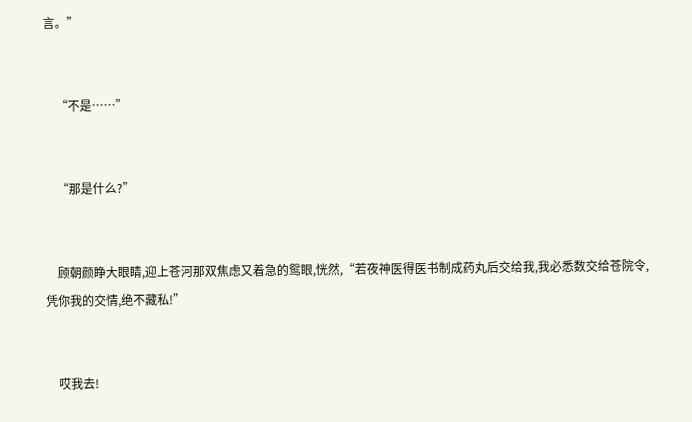言。”


    “不是……”


    “那是什么?”


    顾朝颜睁大眼睛,迎上苍河那双焦虑又着急的鸳眼,恍然,“若夜神医得医书制成药丸后交给我,我必悉数交给苍院令,凭你我的交情,绝不藏私!”


    哎我去!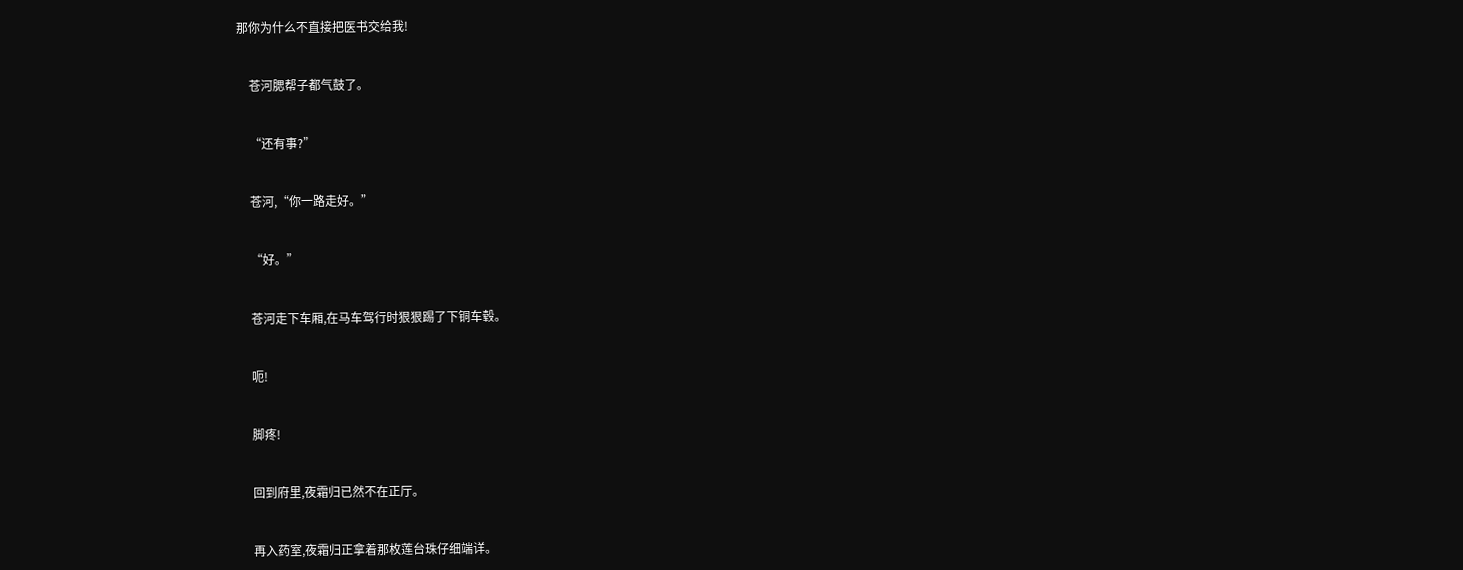那你为什么不直接把医书交给我!


    苍河腮帮子都气鼓了。


    “还有事?”


    苍河,“你一路走好。”


    “好。”


    苍河走下车厢,在马车驾行时狠狠踢了下铜车毂。


    呃!


    脚疼!


    回到府里,夜霜归已然不在正厅。


    再入药室,夜霜归正拿着那枚莲台珠仔细端详。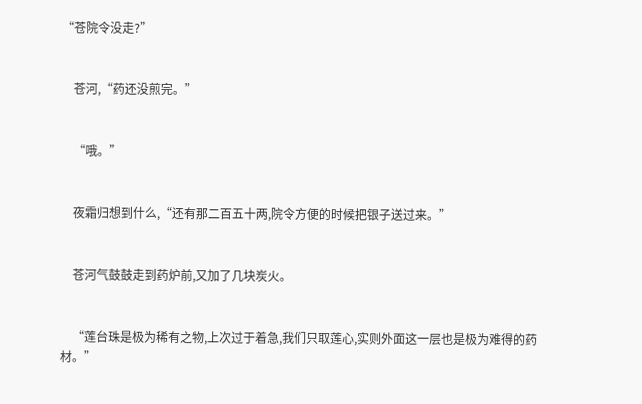“苍院令没走?”


    苍河,“药还没煎完。”


    “哦。”


    夜霜归想到什么,“还有那二百五十两,院令方便的时候把银子送过来。”


    苍河气鼓鼓走到药炉前,又加了几块炭火。


    “莲台珠是极为稀有之物,上次过于着急,我们只取莲心,实则外面这一层也是极为难得的药材。”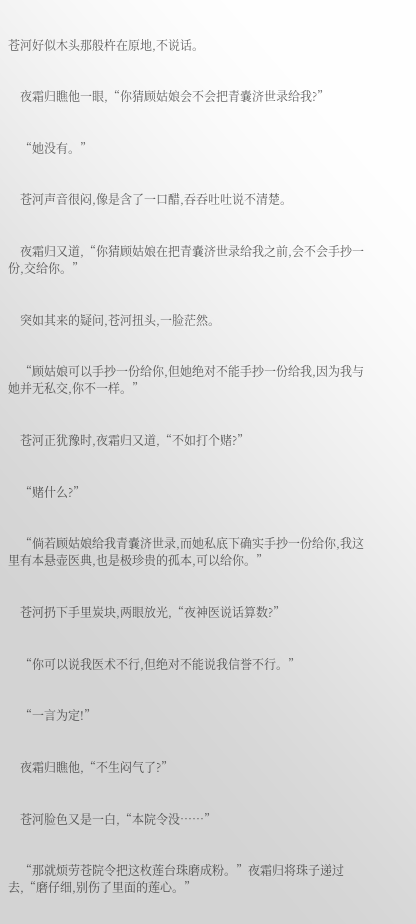苍河好似木头那般杵在原地,不说话。


    夜霜归瞧他一眼,“你猜顾姑娘会不会把青嚢济世录给我?”


    “她没有。”


    苍河声音很闷,像是含了一口醋,吞吞吐吐说不清楚。


    夜霜归又道,“你猜顾姑娘在把青嚢济世录给我之前,会不会手抄一份,交给你。”


    突如其来的疑问,苍河扭头,一脸茫然。


    “顾姑娘可以手抄一份给你,但她绝对不能手抄一份给我,因为我与她并无私交,你不一样。”


    苍河正犹豫时,夜霜归又道,“不如打个赌?”


    “赌什么?”


    “倘若顾姑娘给我青嚢济世录,而她私底下确实手抄一份给你,我这里有本悬壶医典,也是极珍贵的孤本,可以给你。”


    苍河扔下手里炭块,两眼放光,“夜神医说话算数?”


    “你可以说我医术不行,但绝对不能说我信誉不行。”


    “一言为定!”


    夜霜归瞧他,“不生闷气了?”


    苍河脸色又是一白,“本院令没……”


    “那就烦劳苍院令把这枚莲台珠磨成粉。”夜霜归将珠子递过去,“磨仔细,别伤了里面的莲心。”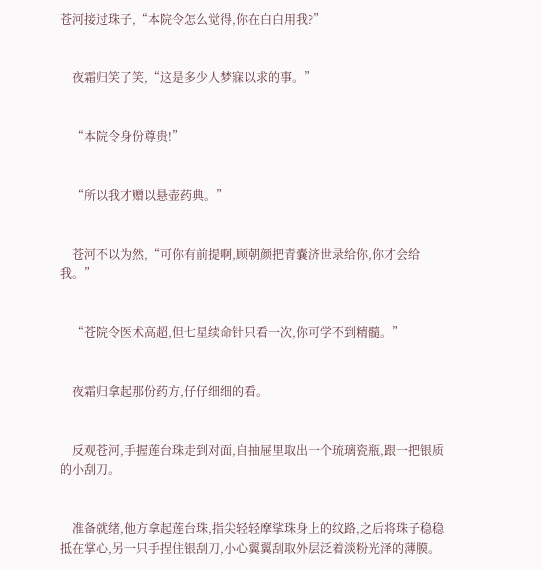苍河接过珠子,“本院令怎么觉得,你在白白用我?”


    夜霜归笑了笑,“这是多少人梦寐以求的事。”


    “本院令身份尊贵!”


    “所以我才赠以悬壶药典。”


    苍河不以为然,“可你有前提啊,顾朝颜把青嚢济世录给你,你才会给我。”


    “苍院令医术高超,但七星续命针只看一次,你可学不到精髓。”


    夜霜归拿起那份药方,仔仔细细的看。


    反观苍河,手握莲台珠走到对面,自抽屉里取出一个琉璃瓷瓶,跟一把银质的小刮刀。


    准备就绪,他方拿起莲台珠,指尖轻轻摩挲珠身上的纹路,之后将珠子稳稳抵在掌心,另一只手捏住银刮刀,小心翼翼刮取外层泛着淡粉光泽的薄膜。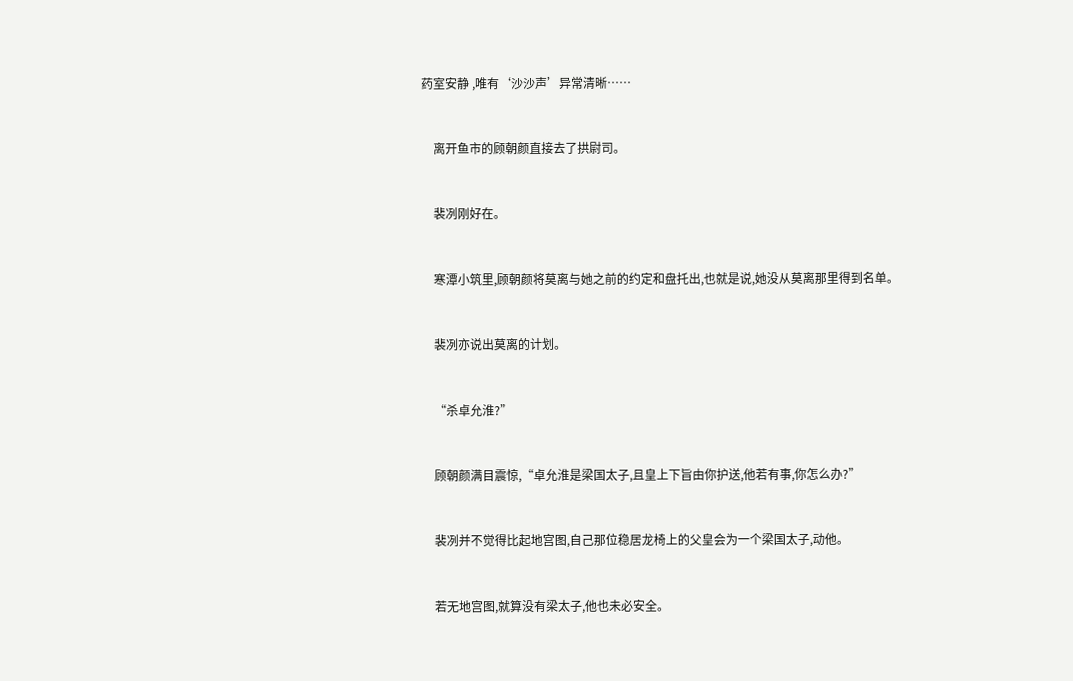药室安静 ,唯有‘沙沙声’异常清晰……


    离开鱼市的顾朝颜直接去了拱尉司。


    裴冽刚好在。


    寒潭小筑里,顾朝颜将莫离与她之前的约定和盘托出,也就是说,她没从莫离那里得到名单。


    裴冽亦说出莫离的计划。


    “杀卓允淮?”


    顾朝颜满目震惊,“卓允淮是梁国太子,且皇上下旨由你护送,他若有事,你怎么办?”


    裴冽并不觉得比起地宫图,自己那位稳居龙椅上的父皇会为一个梁国太子,动他。


    若无地宫图,就算没有梁太子,他也未必安全。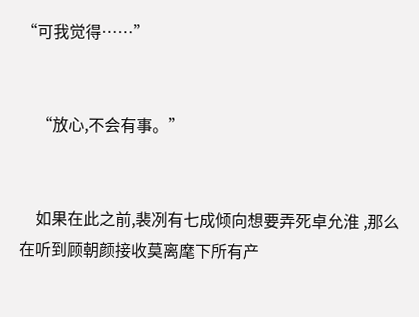“可我觉得……”


    “放心,不会有事。”


    如果在此之前,裴冽有七成倾向想要弄死卓允淮 ,那么在听到顾朝颜接收莫离麾下所有产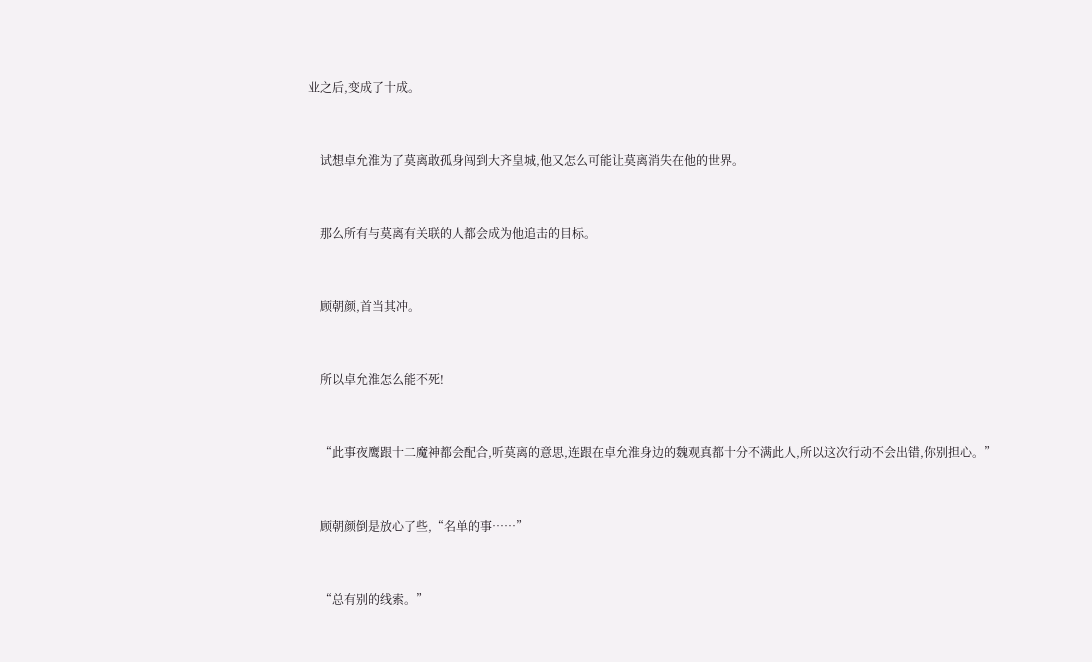业之后,变成了十成。


    试想卓允淮为了莫离敢孤身闯到大齐皇城,他又怎么可能让莫离消失在他的世界。


    那么所有与莫离有关联的人都会成为他追击的目标。


    顾朝颜,首当其冲。


    所以卓允淮怎么能不死!


    “此事夜鹰跟十二魔神都会配合,听莫离的意思,连跟在卓允淮身边的魏观真都十分不满此人,所以这次行动不会出错,你别担心。”


    顾朝颜倒是放心了些,“名单的事……”


    “总有别的线索。”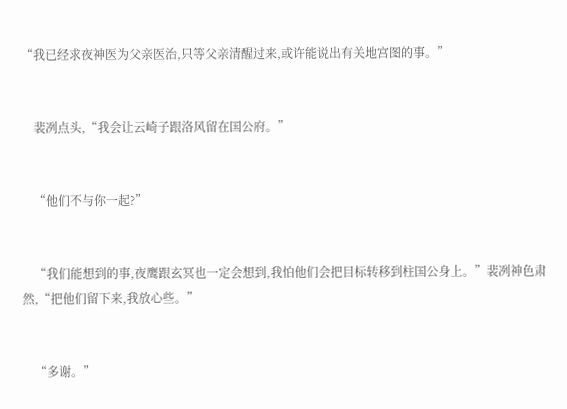“我已经求夜神医为父亲医治,只等父亲清醒过来,或许能说出有关地宫图的事。”


    裴冽点头,“我会让云崎子跟洛风留在国公府。”


    “他们不与你一起?”


    “我们能想到的事,夜鹰跟玄冥也一定会想到,我怕他们会把目标转移到柱国公身上。”裴冽神色肃然,“把他们留下来,我放心些。”


    “多谢。”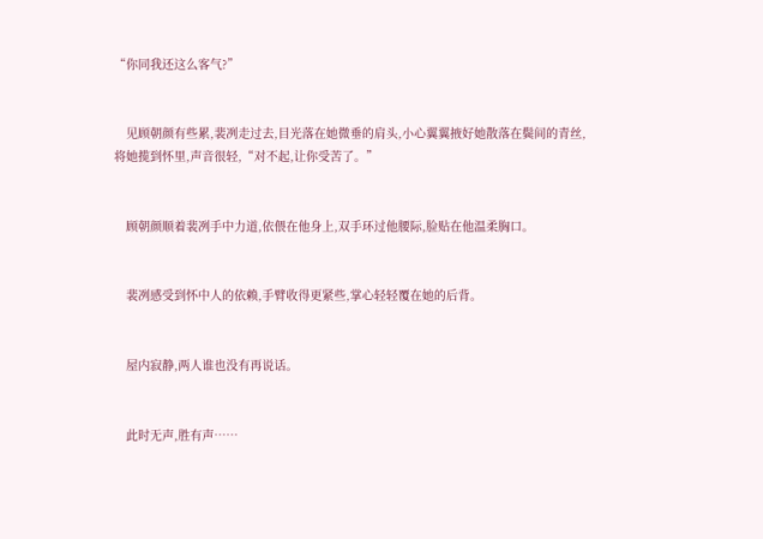“你同我还这么客气?”


    见顾朝颜有些累,裴冽走过去,目光落在她微垂的肩头,小心翼翼掖好她散落在鬓间的青丝,将她揽到怀里,声音很轻,“对不起,让你受苦了。”


    顾朝颜顺着裴冽手中力道,依偎在他身上,双手环过他腰际,脸贴在他温柔胸口。


    裴冽感受到怀中人的依赖,手臂收得更紧些,掌心轻轻覆在她的后背。


    屋内寂静,两人谁也没有再说话。


    此时无声,胜有声……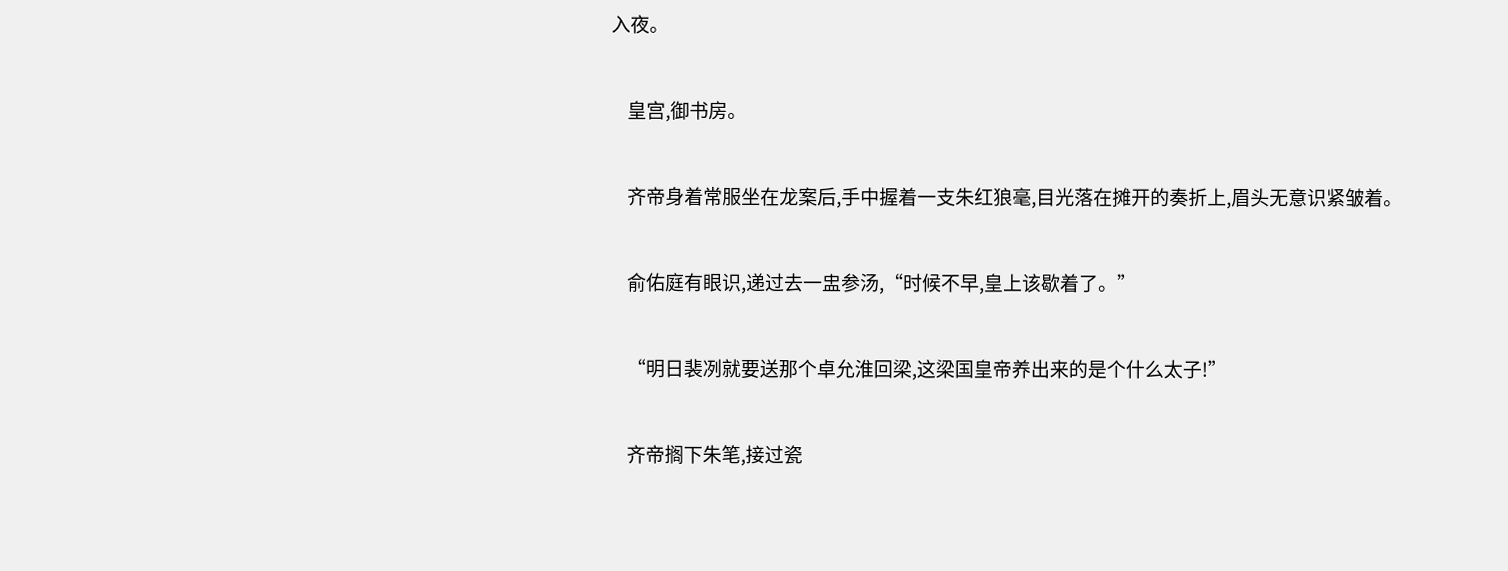入夜。


    皇宫,御书房。


    齐帝身着常服坐在龙案后,手中握着一支朱红狼毫,目光落在摊开的奏折上,眉头无意识紧皱着。


    俞佑庭有眼识,递过去一盅参汤,“时候不早,皇上该歇着了。”


    “明日裴冽就要送那个卓允淮回梁,这梁国皇帝养出来的是个什么太子!”


    齐帝搁下朱笔,接过瓷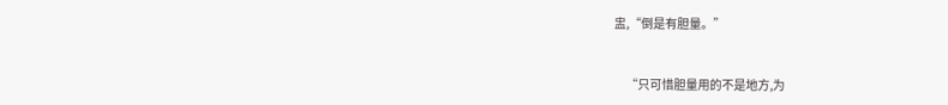盅,“倒是有胆量。”


    “只可惜胆量用的不是地方,为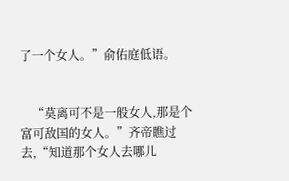了一个女人。”俞佑庭低语。


    “莫离可不是一般女人,那是个富可敌国的女人。”齐帝瞧过去,“知道那个女人去哪儿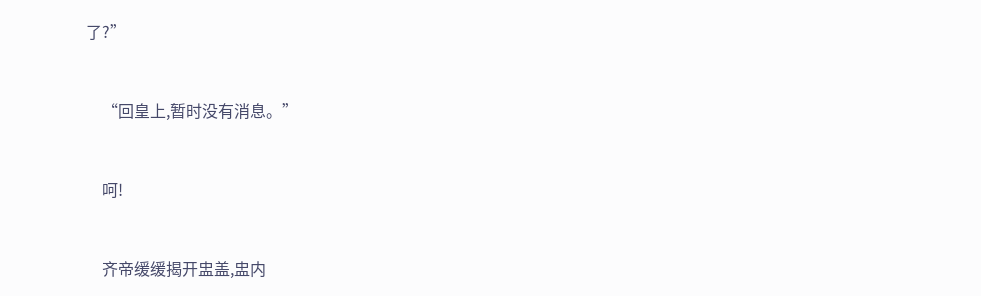了?”


    “回皇上,暂时没有消息。”


    呵!


    齐帝缓缓揭开盅盖,盅内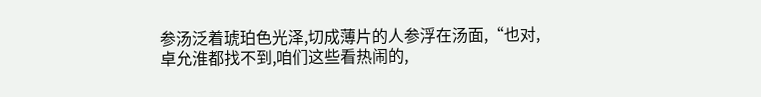参汤泛着琥珀色光泽,切成薄片的人参浮在汤面,“也对,卓允淮都找不到,咱们这些看热闹的,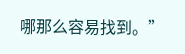哪那么容易找到。”